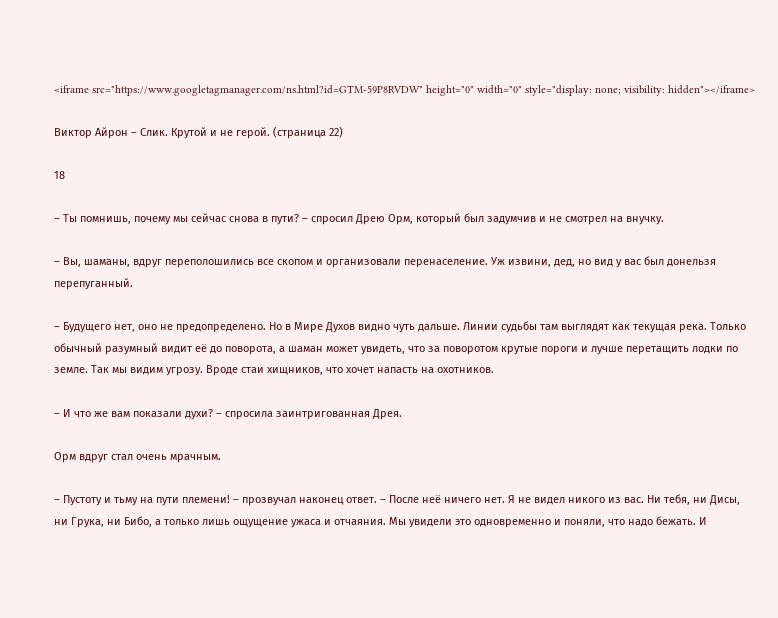<iframe src="https://www.googletagmanager.com/ns.html?id=GTM-59P8RVDW" height="0" width="0" style="display: none; visibility: hidden"></iframe>

Виктор Айрон – Слик. Крутой и не герой. (страница 22)

18

– Ты помнишь, почему мы сейчас снова в пути? – спросил Дрею Орм, который был задумчив и не смотрел на внучку.

– Вы, шаманы, вдруг переполошились все скопом и организовали перенаселение. Уж извини, дед, но вид у вас был донельзя перепуганный.

– Будущего нет, оно не предопределено. Но в Мире Духов видно чуть дальше. Линии судьбы там выглядят как текущая река. Только обычный разумный видит её до поворота, а шаман может увидеть, что за поворотом крутые пороги и лучше перетащить лодки по земле. Так мы видим угрозу. Вроде стаи хищников, что хочет напасть на охотников.

– И что же вам показали духи? – спросила заинтригованная Дрея.

Орм вдруг стал очень мрачным.

– Пустоту и тьму на пути племени! – прозвучал наконец ответ. – После неё ничего нет. Я не видел никого из вас. Ни тебя, ни Дисы, ни Грука, ни Бибо, а только лишь ощущение ужаса и отчаяния. Мы увидели это одновременно и поняли, что надо бежать. И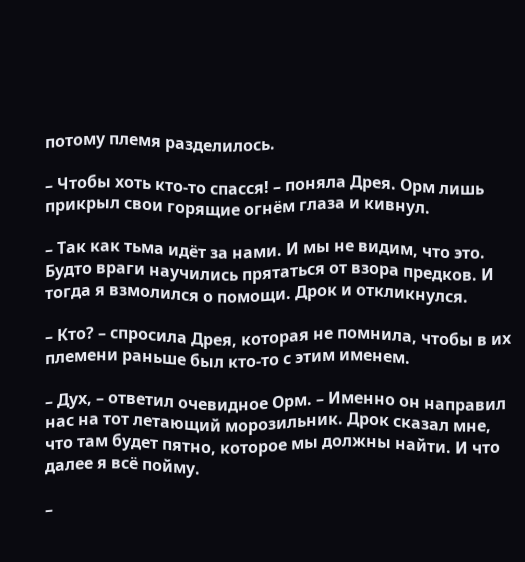потому племя разделилось.

– Чтобы хоть кто-то спасся! – поняла Дрея. Орм лишь прикрыл свои горящие огнём глаза и кивнул.

– Так как тьма идёт за нами. И мы не видим, что это. Будто враги научились прятаться от взора предков. И тогда я взмолился о помощи. Дрок и откликнулся.

– Кто? – спросила Дрея, которая не помнила, чтобы в их племени раньше был кто-то с этим именем.

– Дух, – ответил очевидное Орм. – Именно он направил нас на тот летающий морозильник. Дрок сказал мне, что там будет пятно, которое мы должны найти. И что далее я всё пойму.

–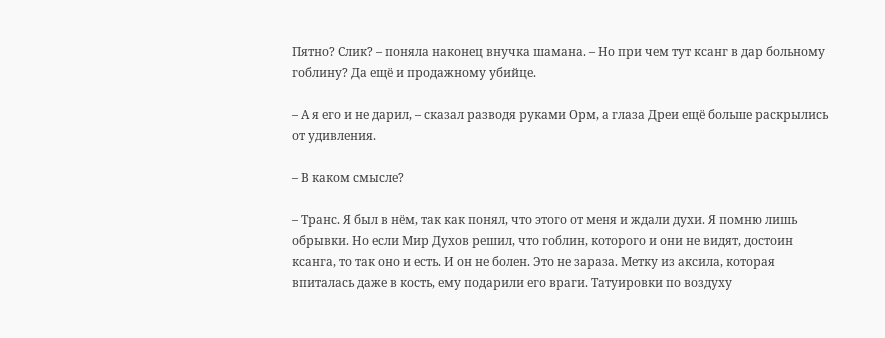Пятно? Слик? – поняла наконец внучка шамана. – Но при чем тут ксанг в дар больному гоблину? Да ещё и продажному убийце.

– А я его и не дарил, – сказал разводя руками Орм, а глаза Дреи ещё больше раскрылись от удивления.

– В каком смысле?

– Транс. Я был в нём, так как понял, что этого от меня и ждали духи. Я помню лишь обрывки. Но если Мир Духов решил, что гоблин, которого и они не видят, достоин ксанга, то так оно и есть. И он не болен. Это не зараза. Метку из аксила, которая впиталась даже в кость, ему подарили его враги. Татуировки по воздуху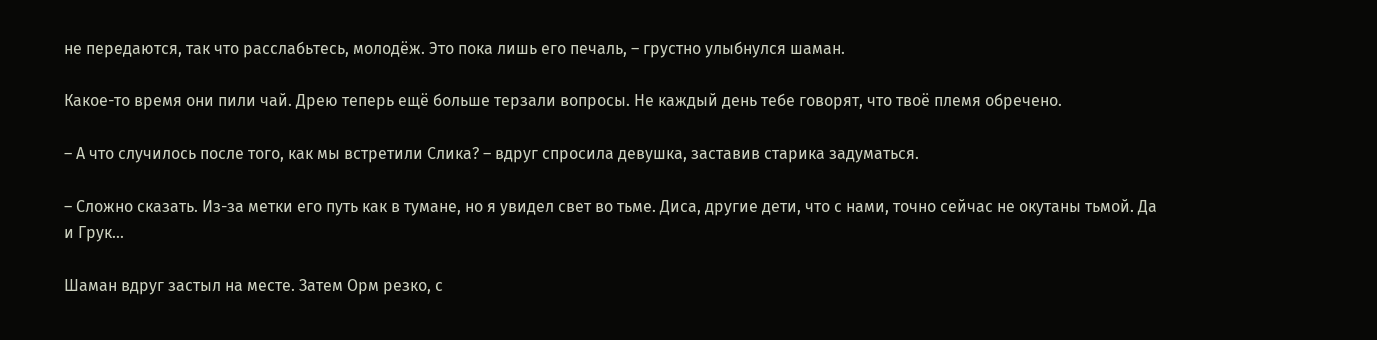не передаются, так что расслабьтесь, молодёж. Это пока лишь его печаль, – грустно улыбнулся шаман.

Какое-то время они пили чай. Дрею теперь ещё больше терзали вопросы. Не каждый день тебе говорят, что твоë племя обречено.

– А что случилось после того, как мы встретили Слика? – вдруг спросила девушка, заставив старика задуматься.

– Сложно сказать. Из-за метки его путь как в тумане, но я увидел свет во тьме. Диса, другие дети, что с нами, точно сейчас не окутаны тьмой. Да и Грук...

Шаман вдруг застыл на месте. Затем Орм резко, с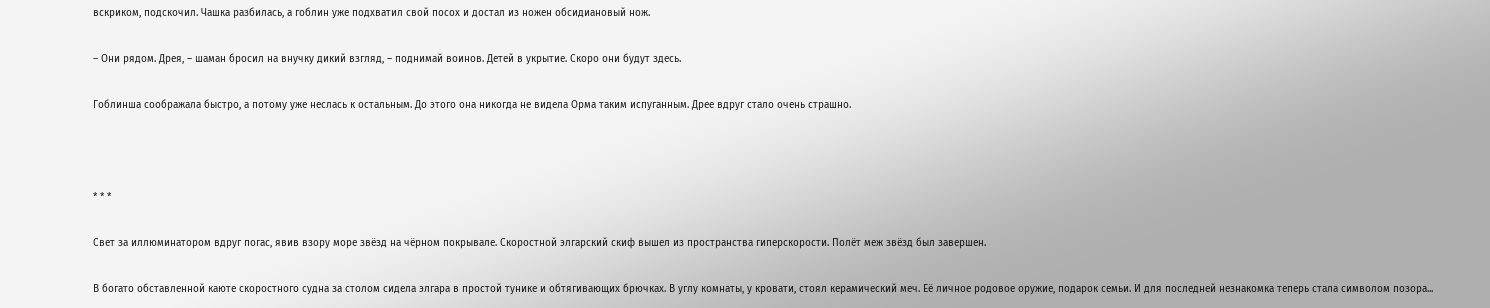вскриком, подскочил. Чашка разбилась, а гоблин уже подхватил свой посох и достал из ножен обсидиановый нож.

– Они рядом. Дрея, – шаман бросил на внучку дикий взгляд, – поднимай воинов. Детей в укрытие. Скоро они будут здесь.

Гоблинша соображала быстро, а потому уже неслась к остальным. До этого она никогда не видела Орма таким испуганным. Дрее вдруг стало очень страшно.



* * *

Свет за иллюминатором вдруг погас, явив взору море звёзд на чёрном покрывале. Скоростной элгарский скиф вышел из пространства гиперскорости. Полёт меж звёзд был завершен.

В богато обставленной каюте скоростного судна за столом сидела элгара в простой тунике и обтягивающих брючках. В углу комнаты, у кровати, стоял керамический меч. Её личное родовое оружие, подарок семьи. И для последней незнакомка теперь стала символом позора...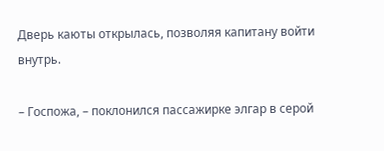Дверь каюты открылась, позволяя капитану войти внутрь.

– Госпожа, – поклонился пассажирке элгар в серой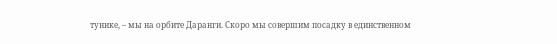тунике, – мы на орбите Даранги. Скоро мы совершим посадку в единственном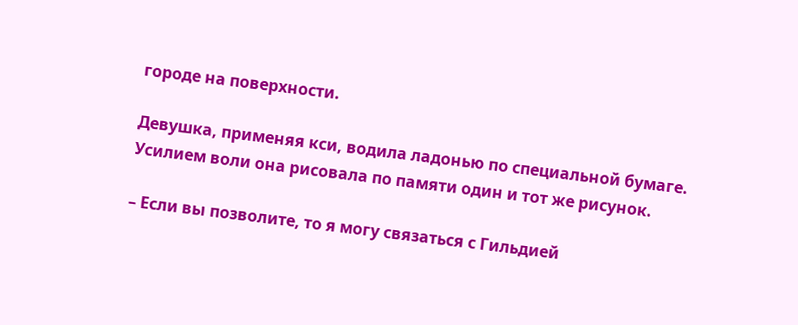городе на поверхности.

Девушка, применяя кси, водила ладонью по специальной бумаге. Усилием воли она рисовала по памяти один и тот же рисунок.

– Если вы позволите, то я могу связаться с Гильдией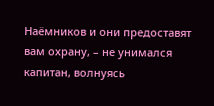Наёмников и они предоставят вам охрану, – не унимался капитан, волнуясь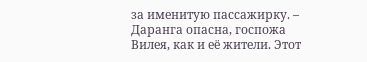за именитую пассажирку. – Даранга опасна, госпожа Вилея, как и её жители. Этот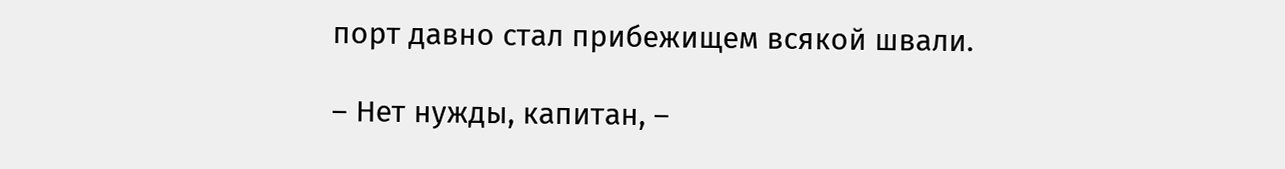порт давно стал прибежищем всякой швали.

– Нет нужды, капитан, –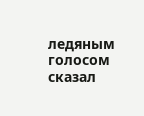ледяным голосом сказал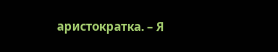аристократка. – Я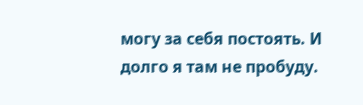могу за себя постоять. И долго я там не пробуду.